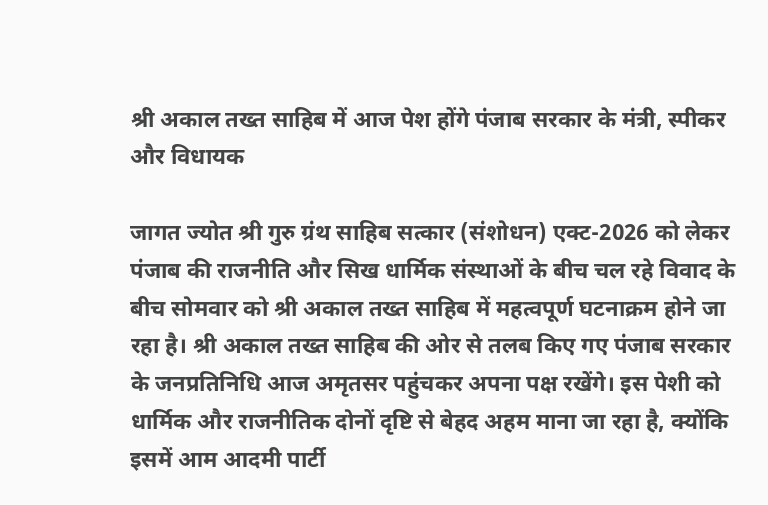श्री अकाल तख्त साहिब में आज पेश होंगे पंजाब सरकार के मंत्री, स्पीकर और विधायक

जागत ज्योत श्री गुरु ग्रंथ साहिब सत्कार (संशोधन) एक्ट-2026 को लेकर पंजाब की राजनीति और सिख धार्मिक संस्थाओं के बीच चल रहे विवाद के बीच सोमवार को श्री अकाल तख्त साहिब में महत्वपूर्ण घटनाक्रम होने जा रहा है। श्री अकाल तख्त साहिब की ओर से तलब किए गए पंजाब सरकार के जनप्रतिनिधि आज अमृतसर पहुंचकर अपना पक्ष रखेंगे। इस पेशी को धार्मिक और राजनीतिक दोनों दृष्टि से बेहद अहम माना जा रहा है, क्योंकि इसमें आम आदमी पार्टी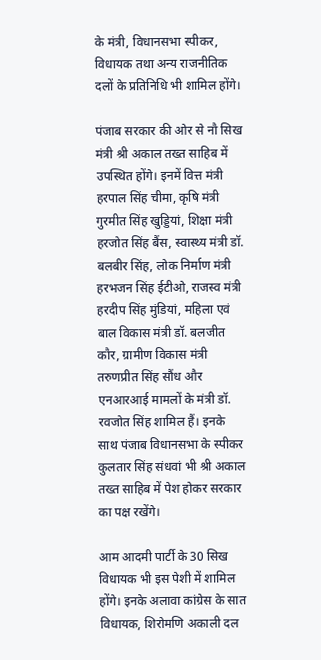के मंत्री, विधानसभा स्पीकर, विधायक तथा अन्य राजनीतिक दलों के प्रतिनिधि भी शामिल होंगे।

पंजाब सरकार की ओर से नौ सिख मंत्री श्री अकाल तख्त साहिब में उपस्थित होंगे। इनमें वित्त मंत्री हरपाल सिंह चीमा, कृषि मंत्री गुरमीत सिंह खुड्डियां, शिक्षा मंत्री हरजोत सिंह बैंस, स्वास्थ्य मंत्री डॉ. बलबीर सिंह, लोक निर्माण मंत्री हरभजन सिंह ईटीओ, राजस्व मंत्री हरदीप सिंह मुंडियां, महिला एवं बाल विकास मंत्री डॉ. बलजीत कौर, ग्रामीण विकास मंत्री तरुणप्रीत सिंह सौंध और एनआरआई मामलों के मंत्री डॉ. रवजोत सिंह शामिल हैं। इनके साथ पंजाब विधानसभा के स्पीकर कुलतार सिंह संधवां भी श्री अकाल तख्त साहिब में पेश होकर सरकार का पक्ष रखेंगे।

आम आदमी पार्टी के 30 सिख विधायक भी इस पेशी में शामिल होंगे। इनके अलावा कांग्रेस के सात विधायक, शिरोमणि अकाली दल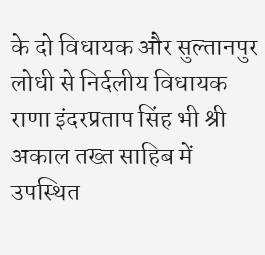के दो विधायक और सुल्तानपुर लोधी से निर्दलीय विधायक राणा इंदरप्रताप सिंह भी श्री अकाल तख्त साहिब में उपस्थित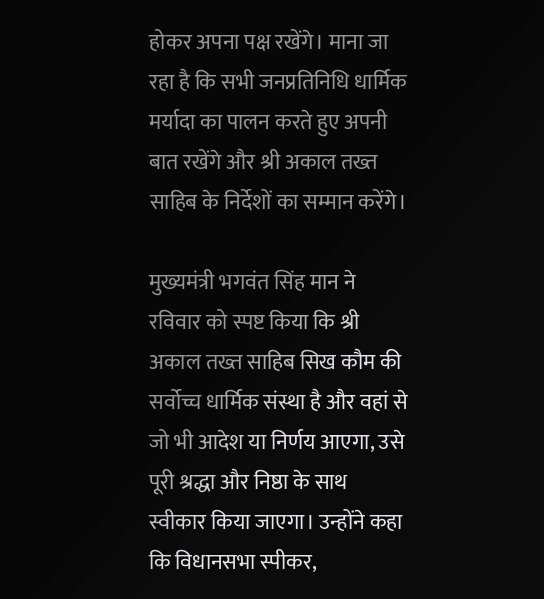होकर अपना पक्ष रखेंगे। माना जा रहा है कि सभी जनप्रतिनिधि धार्मिक मर्यादा का पालन करते हुए अपनी बात रखेंगे और श्री अकाल तख्त साहिब के निर्देशों का सम्मान करेंगे।

मुख्यमंत्री भगवंत सिंह मान ने रविवार को स्पष्ट किया कि श्री अकाल तख्त साहिब सिख कौम की सर्वोच्च धार्मिक संस्था है और वहां से जो भी आदेश या निर्णय आएगा, उसे पूरी श्रद्धा और निष्ठा के साथ स्वीकार किया जाएगा। उन्होंने कहा कि विधानसभा स्पीकर,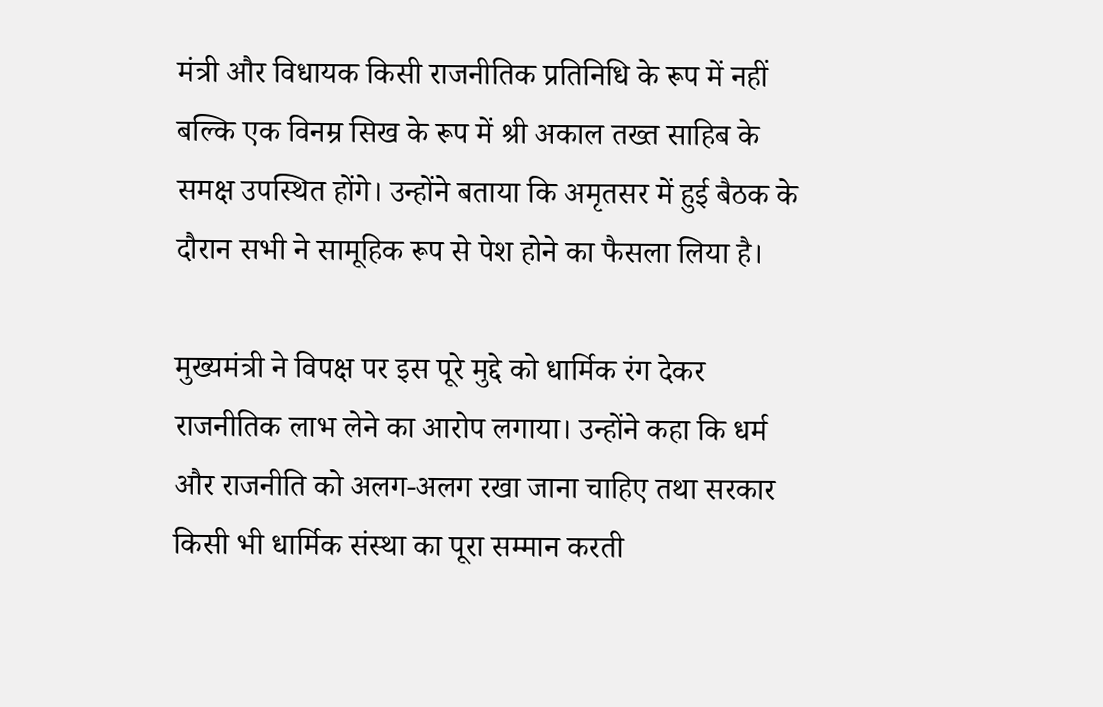मंत्री और विधायक किसी राजनीतिक प्रतिनिधि के रूप में नहीं बल्कि एक विनम्र सिख के रूप में श्री अकाल तख्त साहिब के समक्ष उपस्थित होंगे। उन्होंने बताया कि अमृतसर में हुई बैठक के दौरान सभी ने सामूहिक रूप से पेश होने का फैसला लिया है।

मुख्यमंत्री ने विपक्ष पर इस पूरे मुद्दे को धार्मिक रंग देकर राजनीतिक लाभ लेने का आरोप लगाया। उन्होंने कहा कि धर्म और राजनीति को अलग-अलग रखा जाना चाहिए तथा सरकार किसी भी धार्मिक संस्था का पूरा सम्मान करती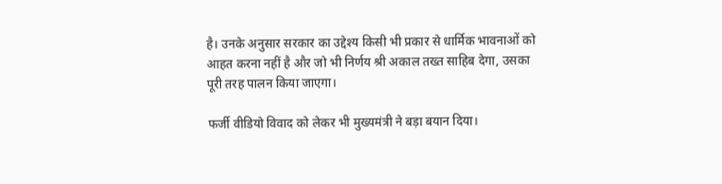है। उनके अनुसार सरकार का उद्देश्य किसी भी प्रकार से धार्मिक भावनाओं को आहत करना नहीं है और जो भी निर्णय श्री अकाल तख्त साहिब देगा, उसका पूरी तरह पालन किया जाएगा।

फर्जी वीडियो विवाद को लेकर भी मुख्यमंत्री ने बड़ा बयान दिया।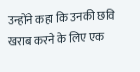उन्होंने कहा कि उनकी छवि खराब करने के लिए एक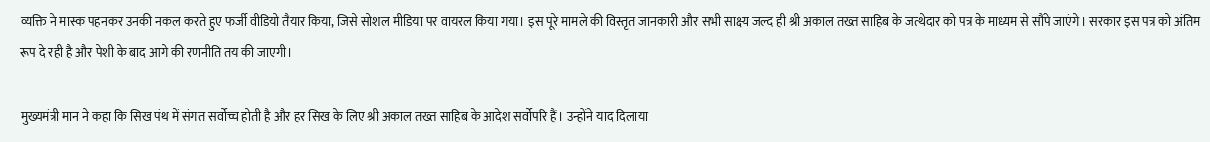व्यक्ति ने मास्क पहनकर उनकी नकल करते हुए फर्जी वीडियो तैयार किया, जिसे सोशल मीडिया पर वायरल किया गया। इस पूरे मामले की विस्तृत जानकारी और सभी साक्ष्य जल्द ही श्री अकाल तख्त साहिब के जत्थेदार को पत्र के माध्यम से सौंपे जाएंगे। सरकार इस पत्र को अंतिम रूप दे रही है और पेशी के बाद आगे की रणनीति तय की जाएगी।

मुख्यमंत्री मान ने कहा कि सिख पंथ में संगत सर्वोच्च होती है और हर सिख के लिए श्री अकाल तख्त साहिब के आदेश सर्वोपरि हैं। उन्होंने याद दिलाया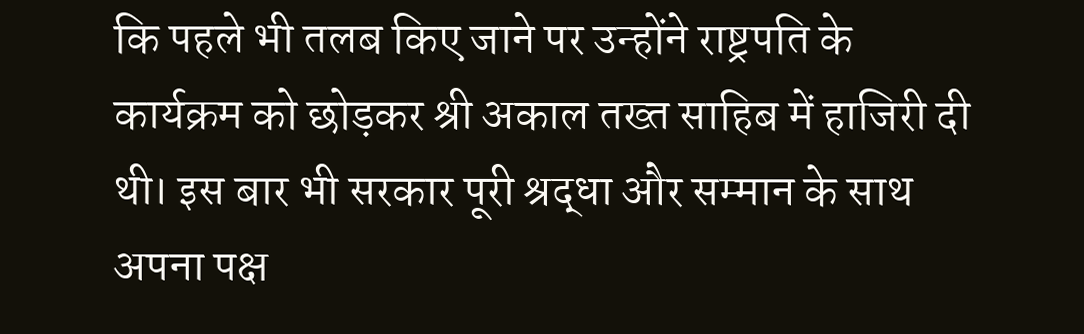कि पहले भी तलब किए जाने पर उन्होंने राष्ट्रपति के कार्यक्रम को छोड़कर श्री अकाल तख्त साहिब में हाजिरी दी थी। इस बार भी सरकार पूरी श्रद्धा और सम्मान के साथ अपना पक्ष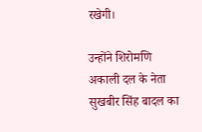रखेगी।

उन्होंने शिरोमणि अकाली दल के नेता सुखबीर सिंह बादल का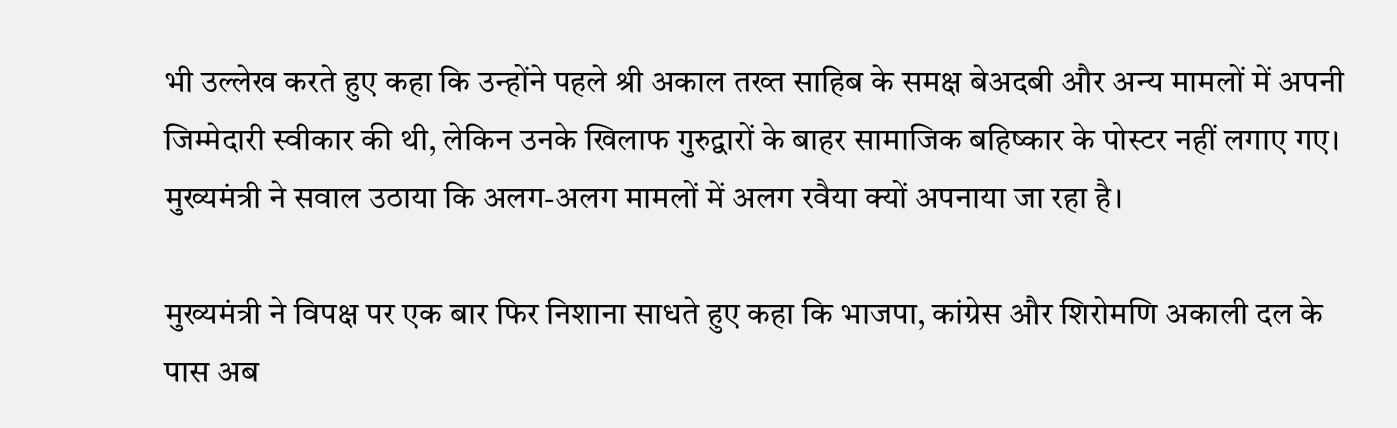भी उल्लेख करते हुए कहा कि उन्होंने पहले श्री अकाल तख्त साहिब के समक्ष बेअदबी और अन्य मामलों में अपनी जिम्मेदारी स्वीकार की थी, लेकिन उनके खिलाफ गुरुद्वारों के बाहर सामाजिक बहिष्कार के पोस्टर नहीं लगाए गए। मुख्यमंत्री ने सवाल उठाया कि अलग-अलग मामलों में अलग रवैया क्यों अपनाया जा रहा है।

मुख्यमंत्री ने विपक्ष पर एक बार फिर निशाना साधते हुए कहा कि भाजपा, कांग्रेस और शिरोमणि अकाली दल के पास अब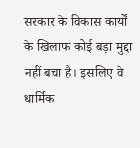सरकार के विकास कार्यों के खिलाफ कोई बड़ा मुद्दा नहीं बचा है। इसलिए वे धार्मिक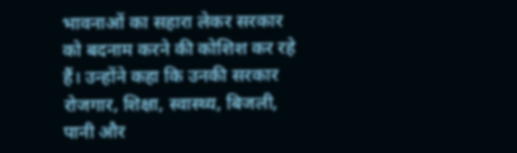भावनाओं का सहारा लेकर सरकार को बदनाम करने की कोशिश कर रहे हैं। उन्होंने कहा कि उनकी सरकार रोजगार, शिक्षा, स्वास्थ्य, बिजली, पानी और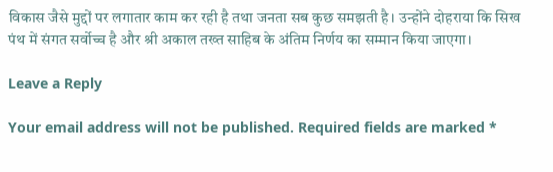विकास जैसे मुद्दों पर लगातार काम कर रही है तथा जनता सब कुछ समझती है। उन्होंने दोहराया कि सिख पंथ में संगत सर्वोच्च है और श्री अकाल तख्त साहिब के अंतिम निर्णय का सम्मान किया जाएगा।

Leave a Reply

Your email address will not be published. Required fields are marked *